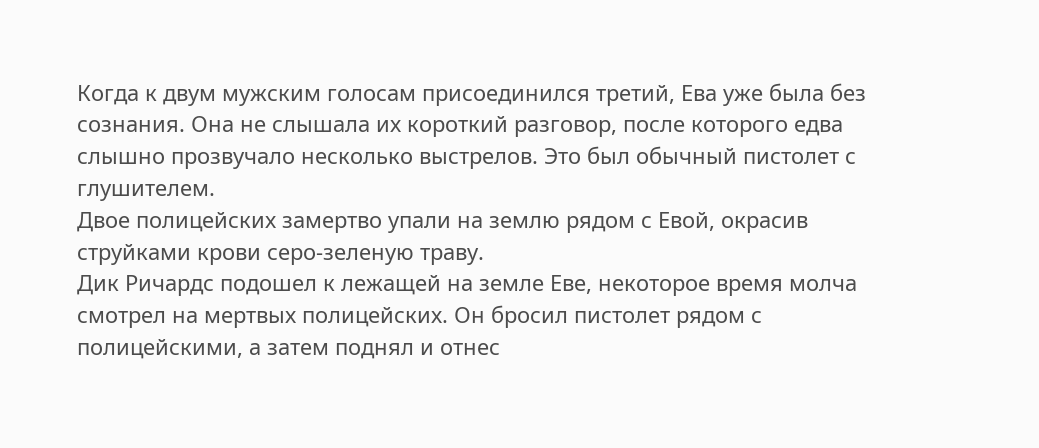Когда к двум мужским голосам присоединился третий, Ева уже была без сознания. Она не слышала их короткий разговор, после которого едва слышно прозвучало несколько выстрелов. Это был обычный пистолет с глушителем.
Двое полицейских замертво упали на землю рядом с Евой, окрасив струйками крови серо-зеленую траву.
Дик Ричардс подошел к лежащей на земле Еве, некоторое время молча смотрел на мертвых полицейских. Он бросил пистолет рядом с полицейскими, а затем поднял и отнес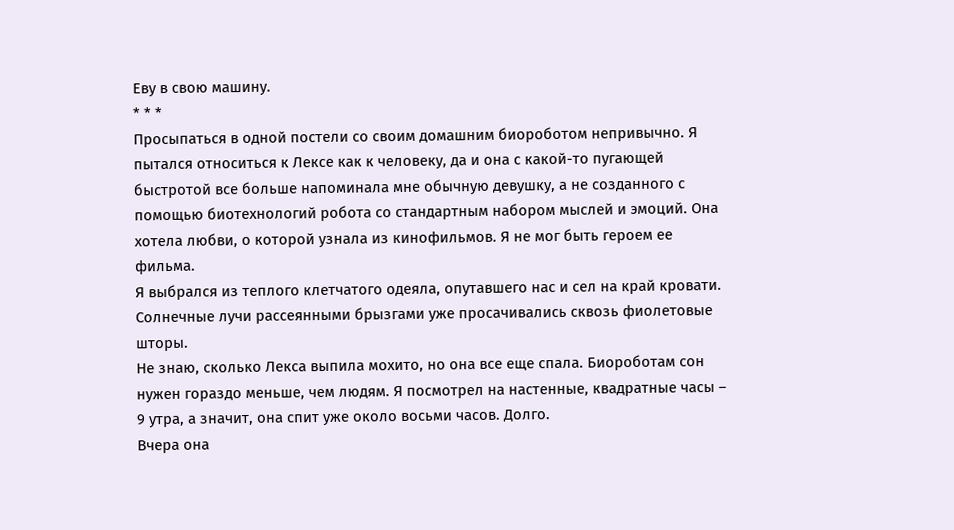Еву в свою машину.
* * *
Просыпаться в одной постели со своим домашним биороботом непривычно. Я пытался относиться к Лексе как к человеку, да и она с какой-то пугающей быстротой все больше напоминала мне обычную девушку, а не созданного с помощью биотехнологий робота со стандартным набором мыслей и эмоций. Она хотела любви, о которой узнала из кинофильмов. Я не мог быть героем ее фильма.
Я выбрался из теплого клетчатого одеяла, опутавшего нас и сел на край кровати. Солнечные лучи рассеянными брызгами уже просачивались сквозь фиолетовые шторы.
Не знаю, сколько Лекса выпила мохито, но она все еще спала. Биороботам сон нужен гораздо меньше, чем людям. Я посмотрел на настенные, квадратные часы – 9 утра, а значит, она спит уже около восьми часов. Долго.
Вчера она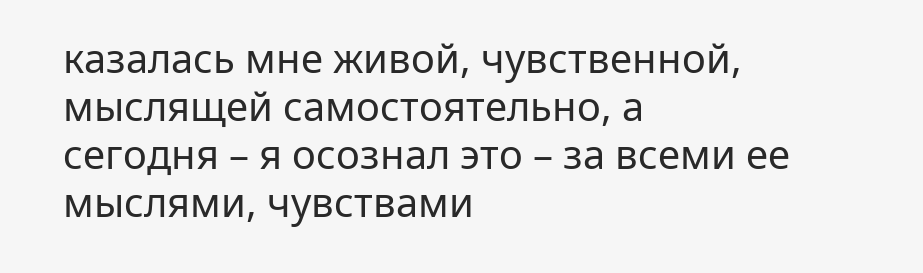казалась мне живой, чувственной, мыслящей самостоятельно, а сегодня – я осознал это – за всеми ее мыслями, чувствами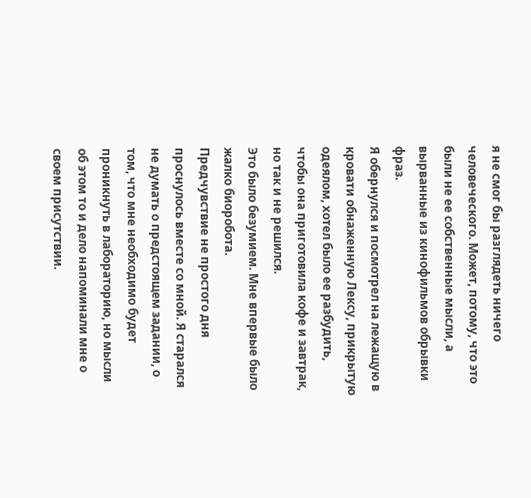я не смог бы разглядеть ничего человеческого. Может, потому, что это были не ее собственные мысли, а вырванные из кинофильмов обрывки фраз.
Я обернулся и посмотрел на лежащую в кровати обнаженную Лексу, прикрытую одеялом, хотел было ее разбудить, чтобы она приготовила кофе и завтрак, но так и не решился.
Это было безумием. Мне впервые было жалко биоробота.
Предчувствие не простого дня проснулось вместе со мной. Я старался не думать о предстоящем задании, о том, что мне необходимо будет проникнуть в лабораторию, но мысли об этом то и дело напоминали мне о своем присутствии.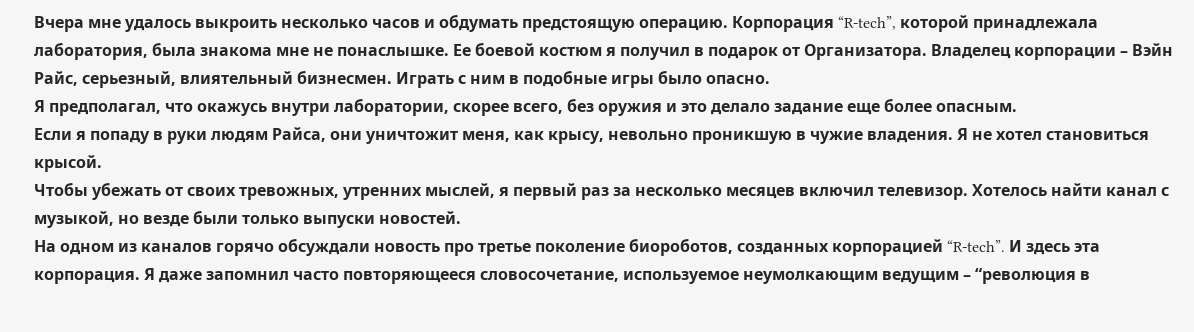Вчера мне удалось выкроить несколько часов и обдумать предстоящую операцию. Корпорация “R-tech”, которой принадлежала лаборатория, была знакома мне не понаслышке. Ее боевой костюм я получил в подарок от Организатора. Владелец корпорации – Вэйн Райс, серьезный, влиятельный бизнесмен. Играть с ним в подобные игры было опасно.
Я предполагал, что окажусь внутри лаборатории, скорее всего, без оружия и это делало задание еще более опасным.
Если я попаду в руки людям Райса, они уничтожит меня, как крысу, невольно проникшую в чужие владения. Я не хотел становиться крысой.
Чтобы убежать от своих тревожных, утренних мыслей, я первый раз за несколько месяцев включил телевизор. Хотелось найти канал с музыкой, но везде были только выпуски новостей.
На одном из каналов горячо обсуждали новость про третье поколение биороботов, созданных корпорацией “R-tech”. И здесь эта корпорация. Я даже запомнил часто повторяющееся словосочетание, используемое неумолкающим ведущим – “революция в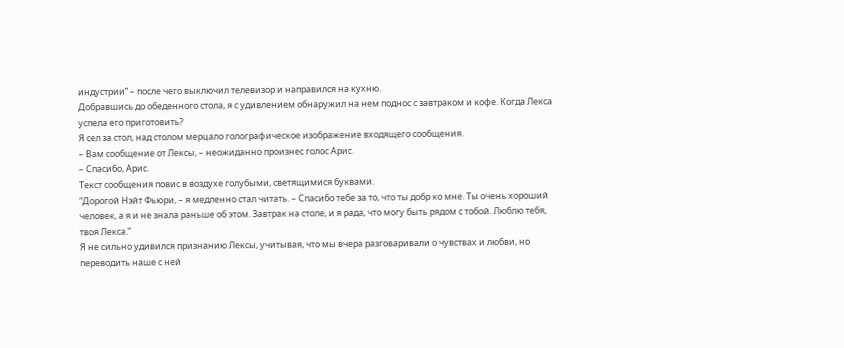индустрии” – после чего выключил телевизор и направился на кухню.
Добравшись до обеденного стола, я с удивлением обнаружил на нем поднос с завтраком и кофе. Когда Лекса успела его приготовить?
Я сел за стол, над столом мерцало голографическое изображение входящего сообщения.
– Вам сообщение от Лексы, – неожиданно произнес голос Арис.
– Спасибо, Арис.
Текст сообщения повис в воздухе голубыми, светящимися буквами.
“Дорогой Нэйт Фьюри, – я медленно стал читать. – Спасибо тебе за то, что ты добр ко мне. Ты очень хороший человек, а я и не знала раньше об этом. Завтрак на столе, и я рада, что могу быть рядом с тобой. Люблю тебя, твоя Лекса.”
Я не сильно удивился признанию Лексы, учитывая, что мы вчера разговаривали о чувствах и любви, но переводить наше с ней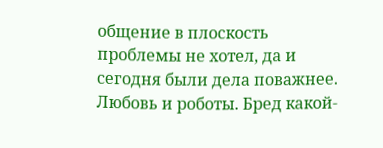общение в плоскость проблемы не хотел, да и сегодня были дела поважнее.
Любовь и роботы. Бред какой-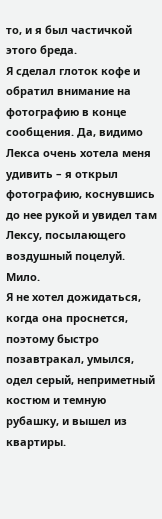то, и я был частичкой этого бреда.
Я сделал глоток кофе и обратил внимание на фотографию в конце сообщения. Да, видимо Лекса очень хотела меня удивить – я открыл фотографию, коснувшись до нее рукой и увидел там Лексу, посылающего воздушный поцелуй. Мило.
Я не хотел дожидаться, когда она проснется, поэтому быстро позавтракал, умылся, одел серый, неприметный костюм и темную рубашку, и вышел из квартиры.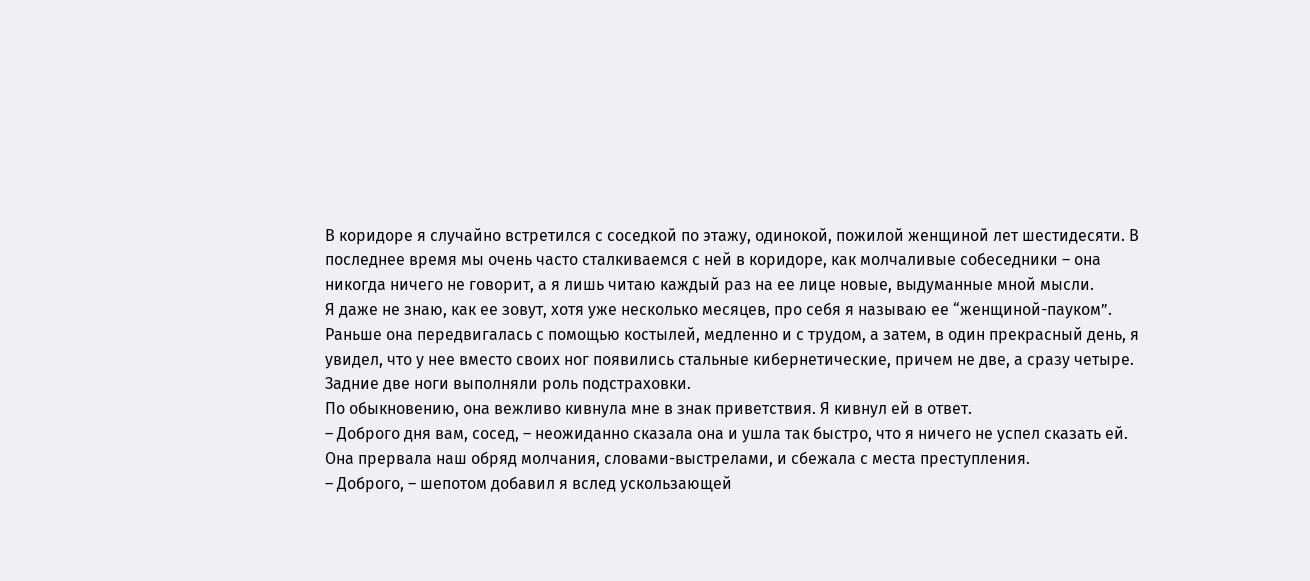В коридоре я случайно встретился с соседкой по этажу, одинокой, пожилой женщиной лет шестидесяти. В последнее время мы очень часто сталкиваемся с ней в коридоре, как молчаливые собеседники – она никогда ничего не говорит, а я лишь читаю каждый раз на ее лице новые, выдуманные мной мысли.
Я даже не знаю, как ее зовут, хотя уже несколько месяцев, про себя я называю ее “женщиной-пауком”. Раньше она передвигалась с помощью костылей, медленно и с трудом, а затем, в один прекрасный день, я увидел, что у нее вместо своих ног появились стальные кибернетические, причем не две, а сразу четыре. Задние две ноги выполняли роль подстраховки.
По обыкновению, она вежливо кивнула мне в знак приветствия. Я кивнул ей в ответ.
– Доброго дня вам, сосед, – неожиданно сказала она и ушла так быстро, что я ничего не успел сказать ей.
Она прервала наш обряд молчания, словами-выстрелами, и сбежала с места преступления.
– Доброго, – шепотом добавил я вслед ускользающей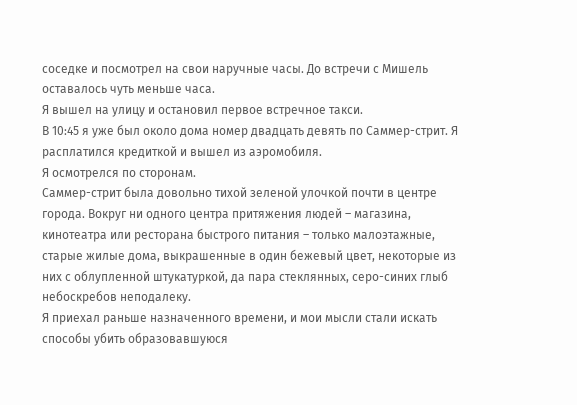соседке и посмотрел на свои наручные часы. До встречи с Мишель оставалось чуть меньше часа.
Я вышел на улицу и остановил первое встречное такси.
В 10:45 я уже был около дома номер двадцать девять по Саммер-стрит. Я расплатился кредиткой и вышел из аэромобиля.
Я осмотрелся по сторонам.
Саммер-стрит была довольно тихой зеленой улочкой почти в центре города. Вокруг ни одного центра притяжения людей – магазина, кинотеатра или ресторана быстрого питания – только малоэтажные, старые жилые дома, выкрашенные в один бежевый цвет, некоторые из них с облупленной штукатуркой, да пара стеклянных, серо-синих глыб небоскребов неподалеку.
Я приехал раньше назначенного времени, и мои мысли стали искать способы убить образовавшуюся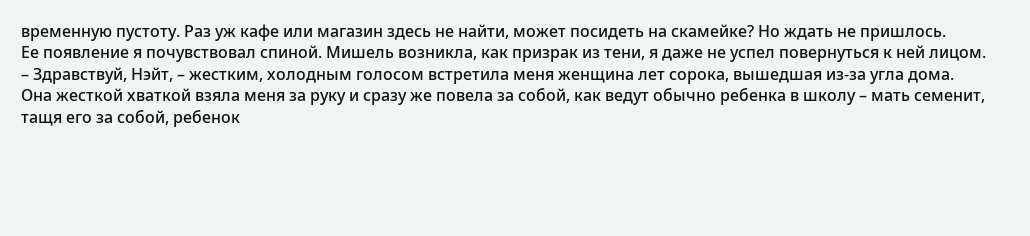временную пустоту. Раз уж кафе или магазин здесь не найти, может посидеть на скамейке? Но ждать не пришлось.
Ее появление я почувствовал спиной. Мишель возникла, как призрак из тени, я даже не успел повернуться к ней лицом.
– Здравствуй, Нэйт, – жестким, холодным голосом встретила меня женщина лет сорока, вышедшая из-за угла дома.
Она жесткой хваткой взяла меня за руку и сразу же повела за собой, как ведут обычно ребенка в школу – мать семенит, тащя его за собой, ребенок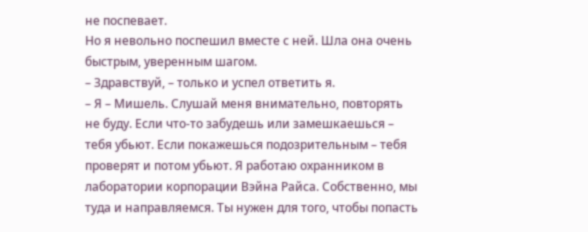не поспевает.
Но я невольно поспешил вместе с ней. Шла она очень быстрым, уверенным шагом.
– Здравствуй, – только и успел ответить я.
– Я – Мишель. Слушай меня внимательно, повторять не буду. Если что-то забудешь или замешкаешься – тебя убьют. Если покажешься подозрительным – тебя проверят и потом убьют. Я работаю охранником в лаборатории корпорации Вэйна Райса. Собственно, мы туда и направляемся. Ты нужен для того, чтобы попасть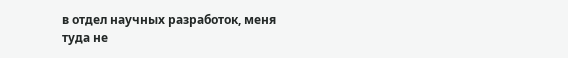в отдел научных разработок, меня туда не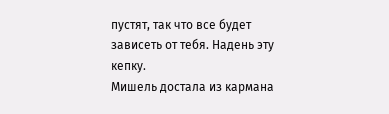пустят, так что все будет зависеть от тебя. Надень эту кепку.
Мишель достала из кармана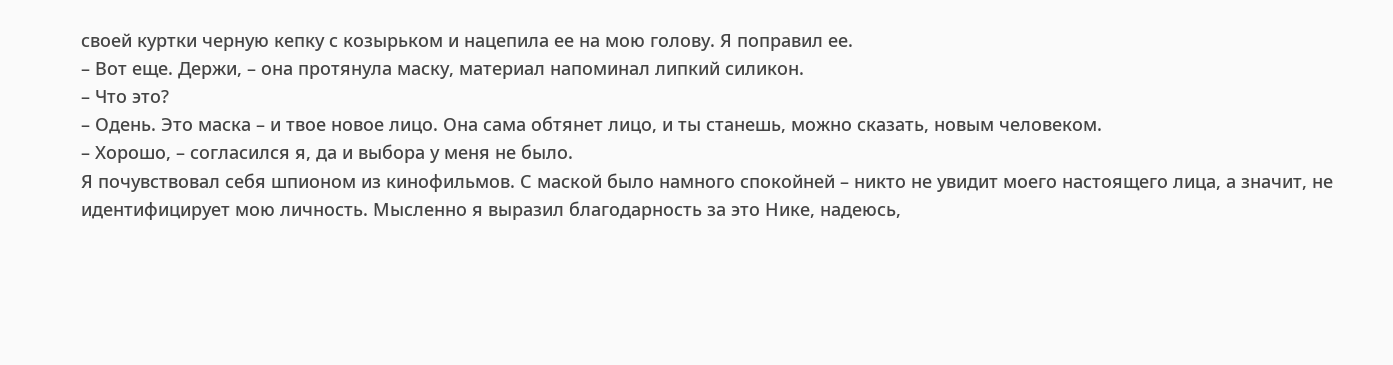своей куртки черную кепку с козырьком и нацепила ее на мою голову. Я поправил ее.
– Вот еще. Держи, – она протянула маску, материал напоминал липкий силикон.
– Что это?
– Одень. Это маска – и твое новое лицо. Она сама обтянет лицо, и ты станешь, можно сказать, новым человеком.
– Хорошо, – согласился я, да и выбора у меня не было.
Я почувствовал себя шпионом из кинофильмов. С маской было намного спокойней – никто не увидит моего настоящего лица, а значит, не идентифицирует мою личность. Мысленно я выразил благодарность за это Нике, надеюсь,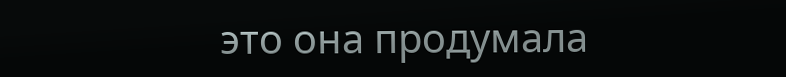это она продумала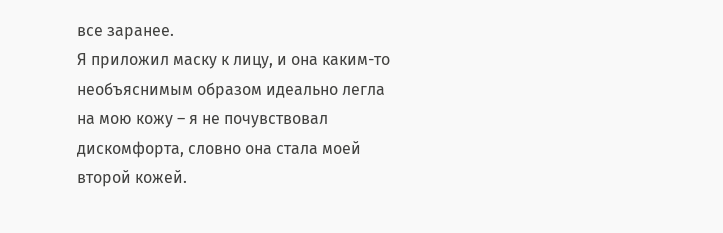все заранее.
Я приложил маску к лицу, и она каким-то необъяснимым образом идеально легла на мою кожу – я не почувствовал дискомфорта, словно она стала моей второй кожей.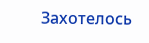Захотелось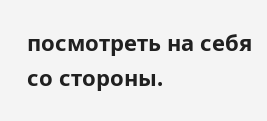посмотреть на себя со стороны.